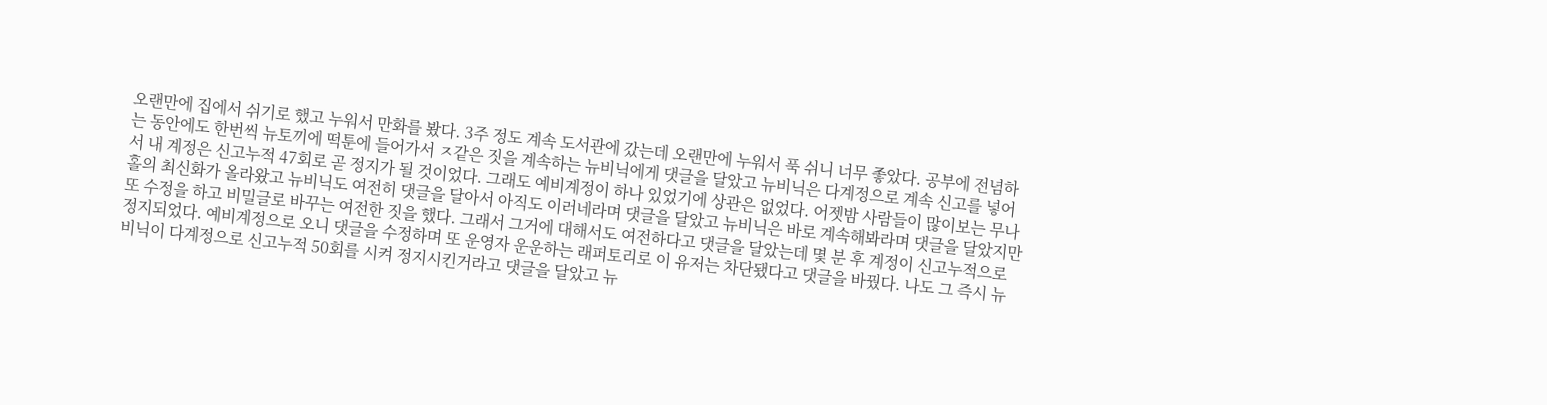오랜만에 집에서 쉬기로 했고 누워서 만화를 봤다. 3주 정도 계속 도서관에 갔는데 오랜만에 누워서 푹 쉬니 너무 좋았다. 공부에 전념하는 동안에도 한번씩 뉴토끼에 떡툰에 들어가서 ㅈ같은 짓을 계속하는 뉴비닉에게 댓글을 달았고 뉴비닉은 다계정으로 계속 신고를 넣어서 내 계정은 신고누적 47회로 곧 정지가 될 것이었다. 그래도 예비계정이 하나 있었기에 상관은 없었다. 어젯밤 사람들이 많이보는 무나홀의 최신화가 올라왔고 뉴비닉도 여전히 댓글을 달아서 아직도 이러네라며 댓글을 달았고 뉴비닉은 바로 계속해봐라며 댓글을 달았지만 또 수정을 하고 비밀글로 바꾸는 여전한 짓을 했다. 그래서 그거에 대해서도 여전하다고 댓글을 달았는데 몇 분 후 계정이 신고누적으로 정지되었다. 예비계정으로 오니 댓글을 수정하며 또 운영자 운운하는 래퍼토리로 이 유저는 차단됐다고 댓글을 바꿨다. 나도 그 즉시 뉴비닉이 다계정으로 신고누적 50회를 시켜 정지시킨거라고 댓글을 달았고 뉴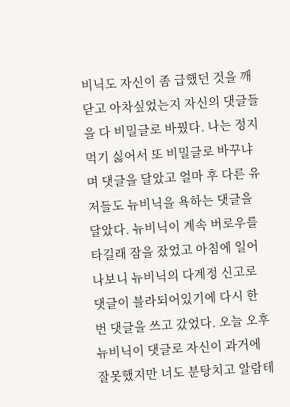비닉도 자신이 좀 급했던 것을 깨닫고 아차싶었는지 자신의 댓글들을 다 비밀글로 바꿨다. 나는 정지먹기 싫어서 또 비밀글로 바꾸냐며 댓글을 달았고 얼마 후 다른 유저들도 뉴비닉을 욕하는 댓글을 달았다. 뉴비닉이 계속 버로우를 타길래 잠을 잤었고 아침에 일어나보니 뉴비닉의 다계정 신고로 댓글이 블라되어있기에 다시 한 번 댓글을 쓰고 갔었다. 오늘 오후 뉴비닉이 댓글로 자신이 과거에 잘못했지만 너도 분탕치고 알람테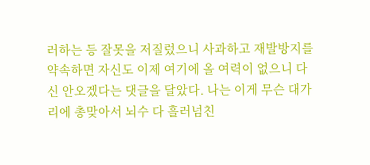러하는 등 잘못을 저질렀으니 사과하고 재발방지를 약속하면 자신도 이제 여기에 올 여력이 없으니 다신 안오겠다는 댓글을 달았다. 나는 이게 무슨 대가리에 총맞아서 뇌수 다 흘러넘친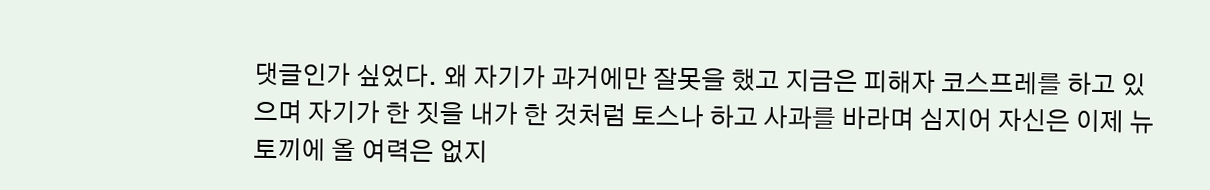댓글인가 싶었다. 왜 자기가 과거에만 잘못을 했고 지금은 피해자 코스프레를 하고 있으며 자기가 한 짓을 내가 한 것처럼 토스나 하고 사과를 바라며 심지어 자신은 이제 뉴토끼에 올 여력은 없지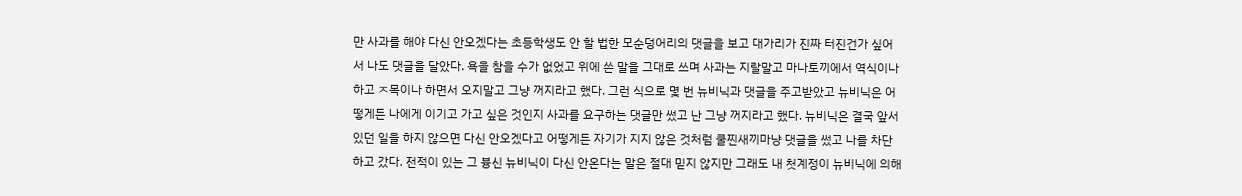만 사과를 해야 다신 안오겠다는 초등학생도 안 할 법한 모순덩어리의 댓글을 보고 대가리가 진짜 터진건가 싶어서 나도 댓글을 달았다. 욕을 참을 수가 없었고 위에 쓴 말을 그대로 쓰며 사과는 지랄말고 마나토끼에서 역식이나 하고 ㅈ목이나 하면서 오지말고 그냥 꺼지라고 했다. 그런 식으로 몇 번 뉴비닉과 댓글을 주고받았고 뉴비닉은 어떻게든 나에게 이기고 가고 싶은 것인지 사과를 요구하는 댓글만 썼고 난 그냥 꺼지라고 했다. 뉴비닉은 결국 앞서 있던 일을 하지 않으면 다신 안오겠다고 어떻게든 자기가 지지 않은 것처럼 쿨찐새끼마냥 댓글을 썼고 나를 차단하고 갔다. 전적이 있는 그 븅신 뉴비닉이 다신 안온다는 말은 절대 믿지 않지만 그래도 내 첫계정이 뉴비닉에 의해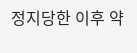정지당한 이후 약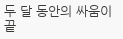두 달 동안의 싸움이 끝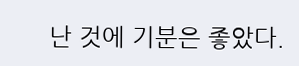난 것에 기분은 좋았다.